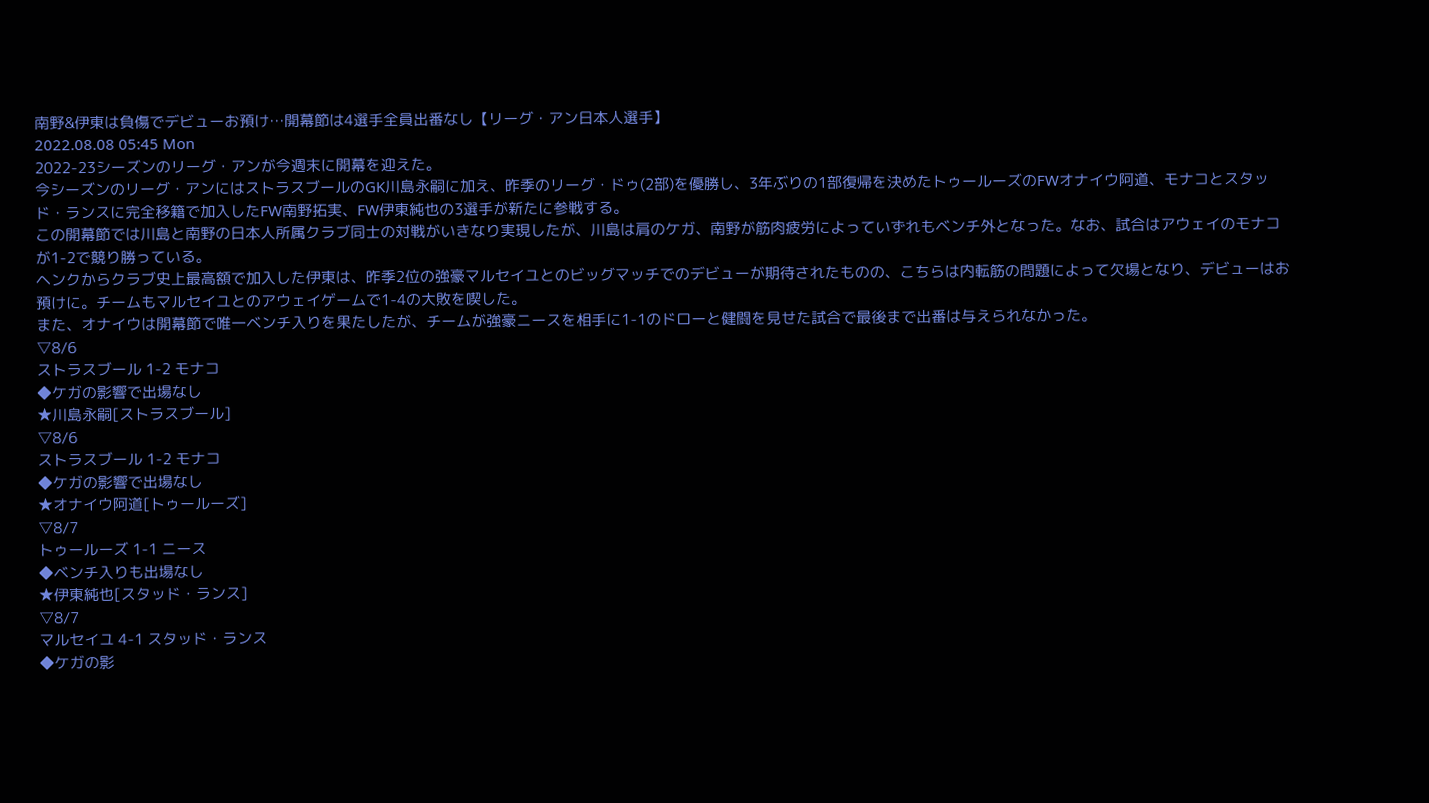南野&伊東は負傷でデビューお預け…開幕節は4選手全員出番なし【リーグ・アン日本人選手】
2022.08.08 05:45 Mon
2022-23シーズンのリーグ・アンが今週末に開幕を迎えた。
今シーズンのリーグ・アンにはストラスブールのGK川島永嗣に加え、昨季のリーグ・ドゥ(2部)を優勝し、3年ぶりの1部復帰を決めたトゥールーズのFWオナイウ阿道、モナコとスタッド・ランスに完全移籍で加入したFW南野拓実、FW伊東純也の3選手が新たに参戦する。
この開幕節では川島と南野の日本人所属クラブ同士の対戦がいきなり実現したが、川島は肩のケガ、南野が筋肉疲労によっていずれもベンチ外となった。なお、試合はアウェイのモナコが1-2で競り勝っている。
ヘンクからクラブ史上最高額で加入した伊東は、昨季2位の強豪マルセイユとのビッグマッチでのデビューが期待されたものの、こちらは内転筋の問題によって欠場となり、デビューはお預けに。チームもマルセイユとのアウェイゲームで1-4の大敗を喫した。
また、オナイウは開幕節で唯一ベンチ入りを果たしたが、チームが強豪ニースを相手に1-1のドローと健闘を見せた試合で最後まで出番は与えられなかった。
▽8/6
ストラスブール 1-2 モナコ
◆ケガの影響で出場なし
★川島永嗣[ストラスブール]
▽8/6
ストラスブール 1-2 モナコ
◆ケガの影響で出場なし
★オナイウ阿道[トゥールーズ]
▽8/7
トゥールーズ 1-1 ニース
◆ベンチ入りも出場なし
★伊東純也[スタッド・ランス]
▽8/7
マルセイユ 4-1 スタッド・ランス
◆ケガの影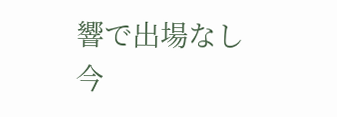響で出場なし
今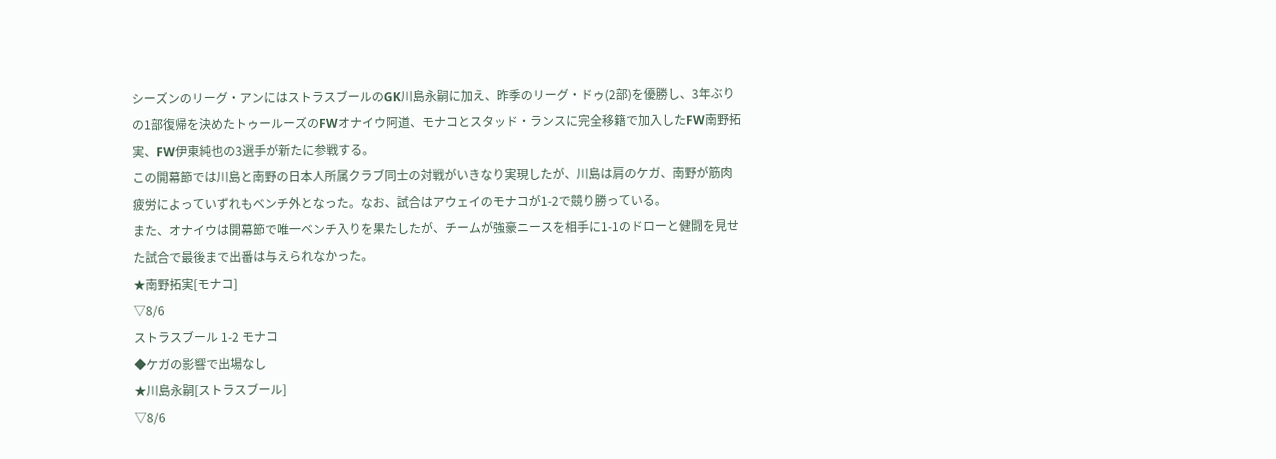シーズンのリーグ・アンにはストラスブールのGK川島永嗣に加え、昨季のリーグ・ドゥ(2部)を優勝し、3年ぶりの1部復帰を決めたトゥールーズのFWオナイウ阿道、モナコとスタッド・ランスに完全移籍で加入したFW南野拓実、FW伊東純也の3選手が新たに参戦する。
この開幕節では川島と南野の日本人所属クラブ同士の対戦がいきなり実現したが、川島は肩のケガ、南野が筋肉疲労によっていずれもベンチ外となった。なお、試合はアウェイのモナコが1-2で競り勝っている。
また、オナイウは開幕節で唯一ベンチ入りを果たしたが、チームが強豪ニースを相手に1-1のドローと健闘を見せた試合で最後まで出番は与えられなかった。
★南野拓実[モナコ]
▽8/6
ストラスブール 1-2 モナコ
◆ケガの影響で出場なし
★川島永嗣[ストラスブール]
▽8/6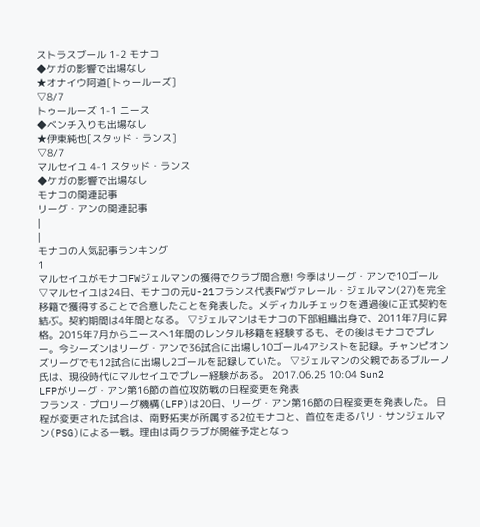ストラスブール 1-2 モナコ
◆ケガの影響で出場なし
★オナイウ阿道[トゥールーズ]
▽8/7
トゥールーズ 1-1 ニース
◆ベンチ入りも出場なし
★伊東純也[スタッド・ランス]
▽8/7
マルセイユ 4-1 スタッド・ランス
◆ケガの影響で出場なし
モナコの関連記事
リーグ・アンの関連記事
|
|
モナコの人気記事ランキング
1
マルセイユがモナコFWジェルマンの獲得でクラブ間合意! 今季はリーグ・アンで10ゴール
▽マルセイユは24日、モナコの元U-21フランス代表FWヴァレール・ジェルマン(27)を完全移籍で獲得することで合意したことを発表した。メディカルチェックを通過後に正式契約を結ぶ。契約期間は4年間となる。 ▽ジェルマンはモナコの下部組織出身で、2011年7月に昇格。2015年7月からニースへ1年間のレンタル移籍を経験するも、その後はモナコでプレー。今シーズンはリーグ・アンで36試合に出場し10ゴール4アシストを記録。チャンピオンズリーグでも12試合に出場し2ゴールを記録していた。 ▽ジェルマンの父親であるブルーノ氏は、現役時代にマルセイユでプレー経験がある。 2017.06.25 10:04 Sun2
LFPがリーグ・アン第16節の首位攻防戦の日程変更を発表
フランス・プロリーグ機構(LFP)は20日、リーグ・アン第16節の日程変更を発表した。 日程が変更された試合は、南野拓実が所属する2位モナコと、首位を走るパリ・サンジェルマン(PSG)による一戦。理由は両クラブが開催予定となっ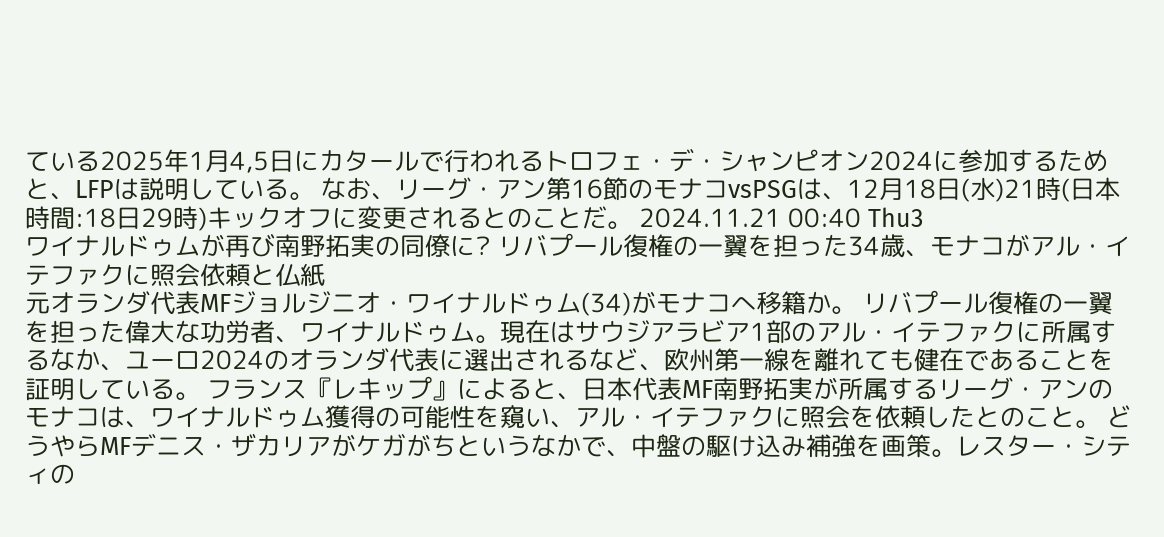ている2025年1月4,5日にカタールで行われるトロフェ・デ・シャンピオン2024に参加するためと、LFPは説明している。 なお、リーグ・アン第16節のモナコvsPSGは、12月18日(水)21時(日本時間:18日29時)キックオフに変更されるとのことだ。 2024.11.21 00:40 Thu3
ワイナルドゥムが再び南野拓実の同僚に? リバプール復権の一翼を担った34歳、モナコがアル・イテファクに照会依頼と仏紙
元オランダ代表MFジョルジニオ・ワイナルドゥム(34)がモナコへ移籍か。 リバプール復権の一翼を担った偉大な功労者、ワイナルドゥム。現在はサウジアラビア1部のアル・イテファクに所属するなか、ユーロ2024のオランダ代表に選出されるなど、欧州第一線を離れても健在であることを証明している。 フランス『レキップ』によると、日本代表MF南野拓実が所属するリーグ・アンのモナコは、ワイナルドゥム獲得の可能性を窺い、アル・イテファクに照会を依頼したとのこと。 どうやらMFデニス・ザカリアがケガがちというなかで、中盤の駆け込み補強を画策。レスター・シティの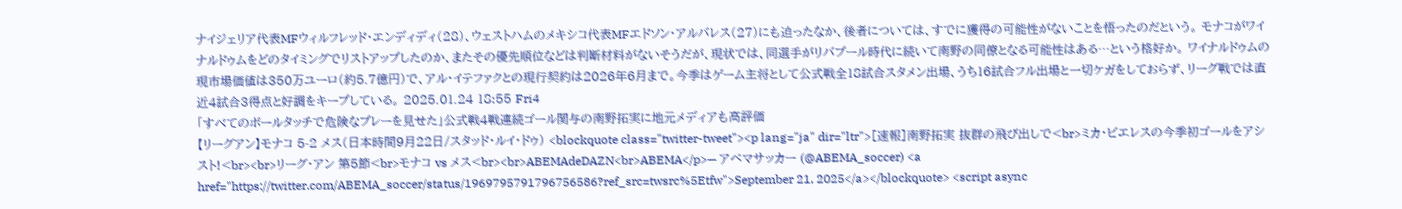ナイジェリア代表MFウィルフレッド・エンディディ(28)、ウェストハムのメキシコ代表MFエドソン・アルバレス(27)にも迫ったなか、後者については、すでに獲得の可能性がないことを悟ったのだという。 モナコがワイナルドゥムをどのタイミングでリストアップしたのか、またその優先順位などは判断材料がないそうだが、現状では、同選手がリバプール時代に続いて南野の同僚となる可能性はある…という格好か。 ワイナルドゥムの現市場価値は350万ユーロ(約5.7億円)で、アル・イテファクとの現行契約は2026年6月まで。今季はゲーム主将として公式戦全18試合スタメン出場、うち16試合フル出場と一切ケガをしておらず、リーグ戦では直近4試合3得点と好調をキープしている。 2025.01.24 18:55 Fri4
「すべてのボールタッチで危険なプレーを見せた」公式戦4戦連続ゴール関与の南野拓実に地元メディアも高評価
【リーグアン】モナコ 5-2 メス(日本時間9月22日/スタッド・ルイ・ドゥ) <blockquote class="twitter-tweet"><p lang="ja" dir="ltr">[速報]南野拓実 抜群の飛び出しで<br>ミカ・ビエレスの今季初ゴールをアシスト!<br><br>リーグ・アン 第5節<br>モナコ vs メス<br><br>ABEMAdeDAZN<br>ABEMA</p>— アベマサッカー (@ABEMA_soccer) <a href="https://twitter.com/ABEMA_soccer/status/1969795791796756586?ref_src=twsrc%5Etfw">September 21, 2025</a></blockquote> <script async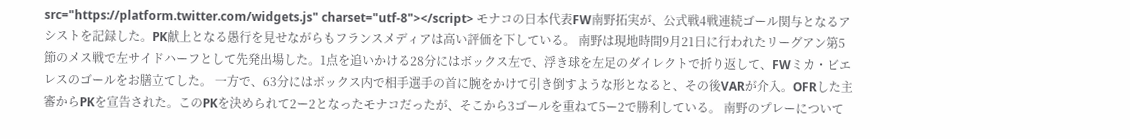src="https://platform.twitter.com/widgets.js" charset="utf-8"></script> モナコの日本代表FW南野拓実が、公式戦4戦連続ゴール関与となるアシストを記録した。PK献上となる愚行を見せながらもフランスメディアは高い評価を下している。 南野は現地時間9月21日に行われたリーグアン第5節のメス戦で左サイドハーフとして先発出場した。1点を追いかける28分にはボックス左で、浮き球を左足のダイレクトで折り返して、FWミカ・ビエレスのゴールをお膳立てした。 一方で、63分にはボックス内で相手選手の首に腕をかけて引き倒すような形となると、その後VARが介入。OFRした主審からPKを宣告された。このPKを決められて2ー2となったモナコだったが、そこから3ゴールを重ねて5ー2で勝利している。 南野のプレーについて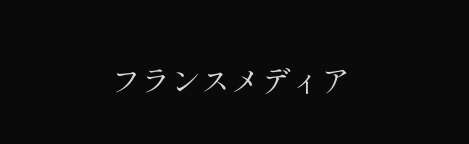フランスメディア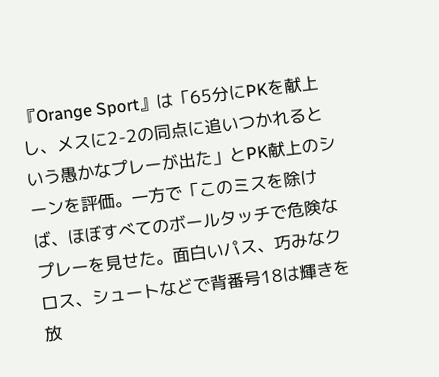『Orange Sport』は「65分にPKを献上し、メスに2-2の同点に追いつかれるという愚かなプレーが出た」とPK献上のシーンを評価。一方で「このミスを除けば、ほぼすべてのボールタッチで危険なプレーを見せた。面白いパス、巧みなクロス、シュートなどで背番号18は輝きを放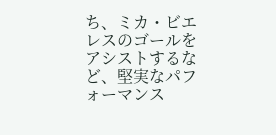ち、ミカ・ビエレスのゴールをアシストするなど、堅実なパフォーマンス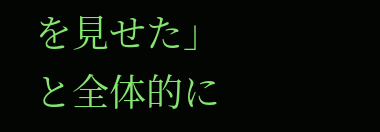を見せた」と全体的に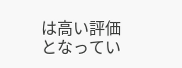は高い評価となってい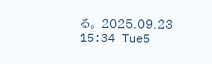る。 2025.09.23 15:34 Tue5